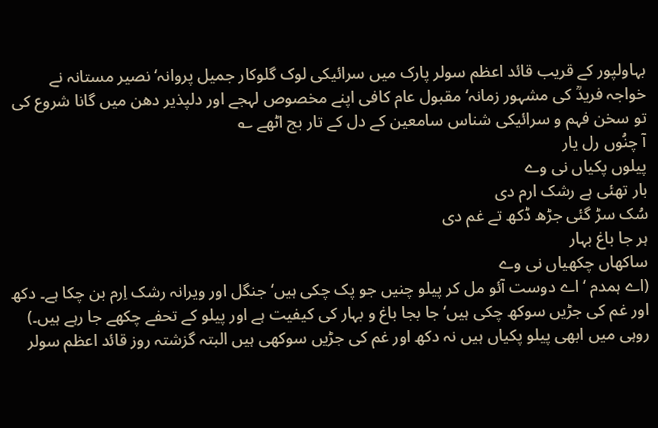بہاولپور کے قریب قائد اعظم سولر پارک میں سرائیکی لوک گلوکار جمیل پروانہ‘ نصیر مستانہ نے خواجہ فریدؒ کی مشہور زمانہ‘ مقبول عام کافی اپنے مخصوص لہجے اور دلپذیر دھن میں گانا شروع کی تو سخن فہم و سرائیکی شناس سامعین کے دل کے تار بج اٹھے ؎
آ چنُوں رل یار
پیلوں پکیاں نی وے
بار تھئی ہے رشک ارم دی
سُک سڑ گئی جڑھ ڈکھ تے غم دی
ہر جا باغ بہار
ساکھاں چکھیاں نی وے
(اے ہمدم ‘ اے دوست آئو مل کر پیلو چنیں جو پک چکی ہیں‘ جنگل اور ویرانہ رشک اِرم بن چکا ہے۔ دکھ اور غم کی جڑیں سوکھ چکی ہیں‘ جا بجا باغ و بہار کی کیفیت ہے اور پیلو کے تحفے چکھے جا رہے ہیں۔)
روہی میں ابھی پیلو پکیاں ہیں نہ دکھ اور غم کی جڑیں سوکھی ہیں البتہ گزشتہ روز قائد اعظم سولر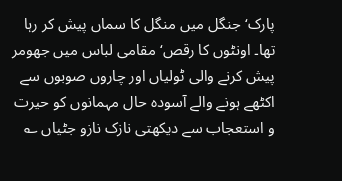پارک‘ جنگل میں منگل کا سماں پیش کر رہا تھا۔ اونٹوں کا رقص‘ مقامی لباس میں جھومر پیش کرنے والی ٹولیاں اور چاروں صوبوں سے اکٹھے ہونے والے آسودہ حال مہمانوں کو حیرت و استعجاب سے دیکھتی نازک نازو جٹیاں ؎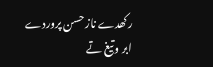رکھدے ناز حسن پروردے
ابر و تیغ تے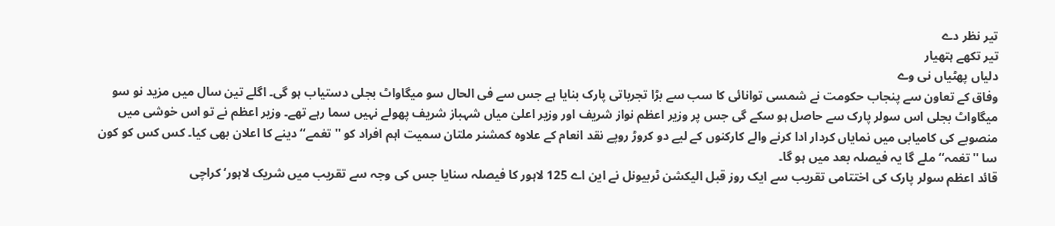تیر نظر دے
تیر تکھے ہتھیار
دلیاں پھٹیاں نی وے
وفاق کے تعاون سے پنجاب حکومت نے شمسی توانائی کا سب سے بڑا تجرباتی پارک بنایا ہے جس سے فی الحال سو میگاواٹ بجلی دستیاب ہو گی۔ اگلے تین سال میں مزید نو سو میگاواٹ بجلی اس سولر پارک سے حاصل ہو سکے گی جس پر وزیر اعظم نواز شریف اور وزیر اعلیٰ میاں شہباز شریف پھولے نہیں سما رہے تھے۔ وزیر اعظم نے تو اس خوشی میں منصوبے کی کامیابی میں نمایاں کردار ادا کرنے والے کارکنوں کے لیے دو کروڑ روپے نقد انعام کے علاوہ کمشنر ملتان سمیت اہم افراد کو ''تغمے‘‘ دینے کا اعلان بھی کیا۔ کس کس کو کون سا ''تغمہ‘‘ ملے گا یہ فیصلہ بعد میں ہو گا۔
قائد اعظم سولر پارک کی اختتامی تقریب سے ایک روز قبل الیکشن ٹربیونل نے این اے 125 لاہور کا فیصلہ سنایا جس کی وجہ سے تقریب میں شریک لاہور‘ کراچی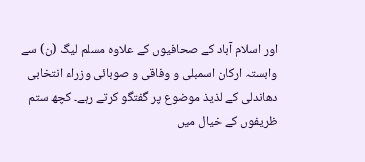اور اسلام آباد کے صحافیوں کے علاوہ مسلم لیگ (ن) سے وابستہ ارکان اسمبلی و وفاقی و صوبائی وزراء انتخابی دھاندلی کے لذیذ موضوع پر گفتگو کرتے رہے۔ کچھ ستم ظریفوں کے خیال میں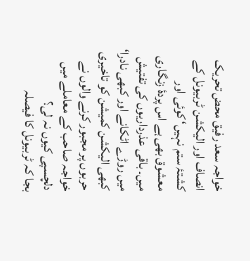خواجہ سعد رفیق محض تحریک انصاف اور الیکشن ٹربیونل کے کشتۂ ستم نہیں‘ کوئی اور معشوق بھی ہے اس پردۂ زنگاری میں۔ باقی عذرداریوں کی تفتیش میں روڑے اٹکانے اور کبھی نادرا‘ کبھی الیکشن کمیشن کو تاخیری حربوں پر مجبور کرنے والوں نے خواجہ صاحب کے معاملے میں دلچسپی کیوں نہ لی؟
بجا کہ ٹربیونل کا فیصلہ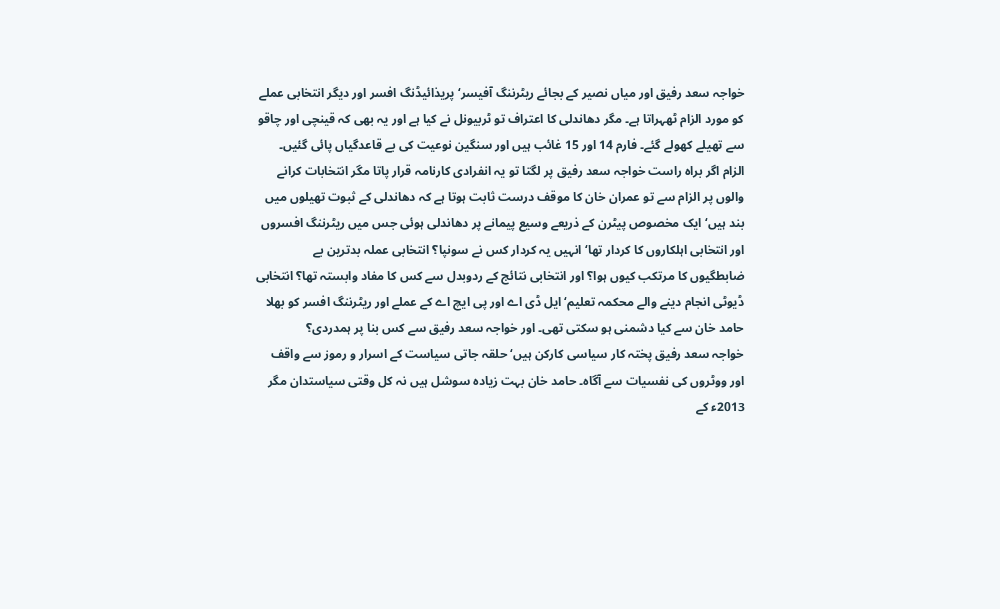خواجہ سعد رفیق اور میاں نصیر کے بجائے ریٹرننگ آفیسر‘ پریذائیڈنگ افسر اور دیگر انتخابی عملے کو مورد الزام ٹھہراتا ہے۔ مگر دھاندلی کا اعتراف تو ٹربیونل نے کیا ہے اور یہ بھی کہ قینچی اور چاقو سے تھیلے کھولے گئے۔ فارم 14 اور 15 غائب ہیں اور سنگین نوعیت کی بے قاعدگیاں پائی گئیں۔ الزام اگر براہ راست خواجہ سعد رفیق پر لگتا تو یہ انفرادی کارنامہ قرار پاتا مگر انتخابات کرانے والوں پر الزام سے تو عمران خان کا موقف درست ثابت ہوتا ہے کہ دھاندلی کے ثبوت تھیلوں میں بند ہیں‘ ایک مخصوص پیٹرن کے ذریعے وسیع پیمانے پر دھاندلی ہوئی جس میں ریٹرننگ افسروں اور انتخابی اہلکاروں کا کردار تھا‘ انہیں یہ کردار کس نے سونپا؟ انتخابی عملہ بدترین بے ضابطگیوں کا مرتکب کیوں ہوا؟ اور انتخابی نتائج کے ردوبدل سے کس کا مفاد وابستہ تھا؟ انتخابی ڈیوٹی انجام دینے والے محکمہ تعلیم‘ ایل ڈی اے اور پی ایچ اے کے عملے اور ریٹرننگ افسر کو بھلا حامد خان سے کیا دشمنی ہو سکتی تھی۔ اور خواجہ سعد رفیق سے کس بنا پر ہمدردی؟
خواجہ سعد رفیق پختہ کار سیاسی کارکن ہیں‘ حلقہ جاتی سیاست کے اسرار و رموز سے واقف اور ووٹروں کی نفسیات سے آگاہ۔ حامد خان بہت زیادہ سوشل ہیں نہ کل وقتی سیاستدان مگر 2013ء کے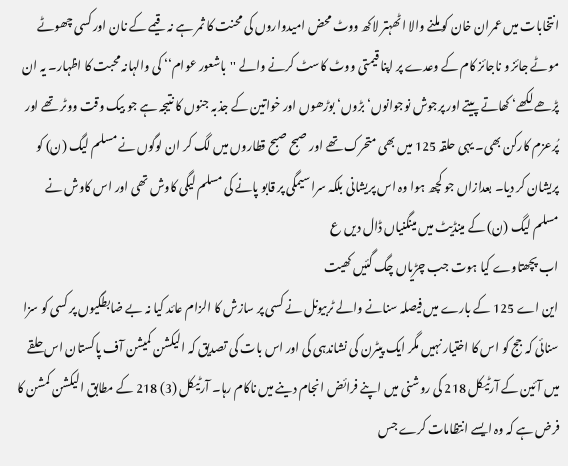انتخابات میں عمران خان کو ملنے والا اٹھہتر لاکھ ووٹ محض امیدواروں کی محنت کا ثمر ہے نہ قیمے کے نان اور کسی چھوٹے موٹے جائز و ناجائز کام کے وعدے پر اپنا قیمتی ووٹ کاسٹ کرنے والے ''باشعور عوام‘‘ کی والہانہ محبت کا اظہار۔ یہ ان پڑھے لکھے‘ کھاتے پیتے اور پرجوش نوجوانوں‘ بڑوں‘ بوڑھوں اور خواتین کے جذبہ جنوں کا نتیجہ ہے جو بیک وقت ووٹر تھے اور پُرعزم کارکن بھی۔ یہی حلقہ 125 میں بھی متحرک تھے اور صبح صبح قطاروں میں لگ کر ان لوگوں نے مسلم لیگ (ن) کو پریشان کر دیا۔ بعدازاں جو کچھ ہوا وہ اس پریشانی بلکہ سراسیمگی پر قابو پانے کی مسلم لیگی کاوش تھی اور اس کاوش نے مسلم لیگ (ن) کے مینڈیٹ میں مینگنیاں ڈال دیں ع
اب پچھتاوے کیا ہوت جب چڑیاں چگ گئیں کھیت
این اے 125 کے بارے میں فیصلہ سنانے والے ٹربیونل نے کسی پر سازش کا الزام عائد کیا نہ بے ضابطگیوں پر کسی کو سزا سنائی کہ جج کو اس کا اختیار نہیں مگر ایک پیٹرن کی نشاندہی کی اور اس بات کی تصدیق کہ الیکشن کمیشن آف پاکستان اس حلقے میں آئین کے آرٹیکل 218 کی روشنی میں اپنے فرائض انجام دینے میں ناکام رہا۔ آرٹیکل (3) 218 کے مطابق الیکشن کمشن کا فرض ہے کہ وہ ایسے انتظامات کرے جس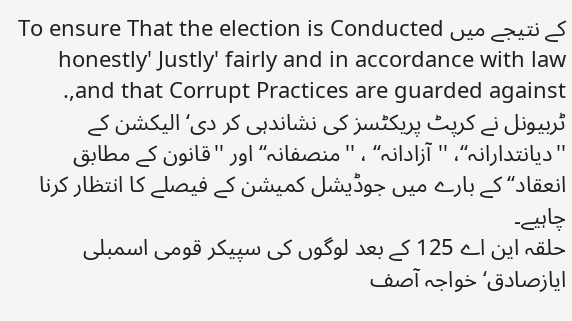کے نتیجے میں To ensure That the election is Conducted honestly' Justly' fairly and in accordance with law ,and that Corrupt Practices are guarded against.
ٹربیونل نے کرپٹ پریکٹسز کی نشاندہی کر دی‘ الیکشن کے ''دیانتدارانہ‘‘، ''آزادانہ‘‘ ، ''منصفانہ‘‘ اور ''قانون کے مطابق انعقاد‘‘ کے بارے میں جوڈیشل کمیشن کے فیصلے کا انتظار کرنا چاہیے۔
حلقہ این اے 125 کے بعد لوگوں کی سپیکر قومی اسمبلی ایازصادق‘ خواجہ آصف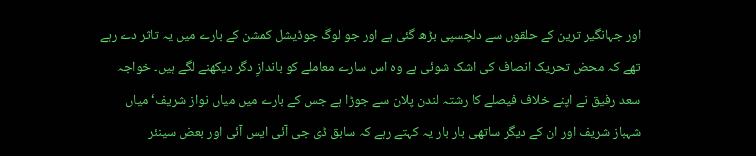اور جہانگیر ترین کے حلقوں سے دلچسپی بڑھ گئی ہے اور جو لوگ جوڈیشل کمشن کے بارے میں یہ تاثر دے رہے تھے کہ محض تحریک انصاف کی اشک شوئی ہے وہ اس سارے معاملے کو باندازِ دگر دیکھنے لگے ہیں۔ خواجہ سعد رفیق نے اپنے خلاف فیصلے کا رشتہ لندن پلان سے جوڑا ہے جس کے بارے میں میاں نواز شریف‘ میاں شہباز شریف اور ان کے دیگر ساتھی بار بار یہ کہتے رہے کہ سابق ڈی جی آئی ایس آئی اور بعض سینئر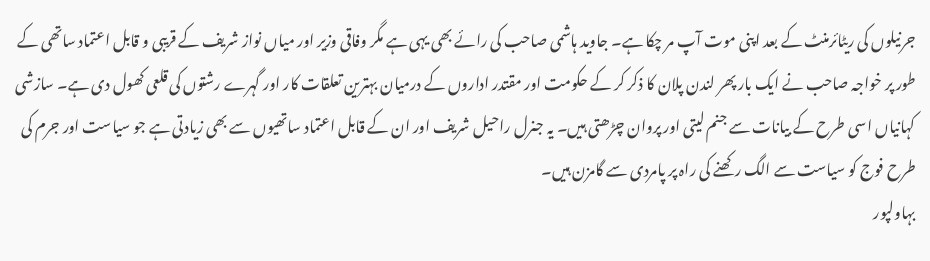جرنیلوں کی ریٹائرمنٹ کے بعد اپنی موت آپ مر چکا ہے۔ جاوید ہاشمی صاحب کی رائے بھی یہی ہے مگر وفاقی وزیر اور میاں نواز شریف کے قریبی و قابل اعتماد ساتھی کے طور پر خواجہ صاحب نے ایک بار پھر لندن پلان کا ذکر کر کے حکومت اور مقتدر اداروں کے درمیان بہترین تعلقات کار اور گہرے رشتوں کی قلعی کھول دی ہے۔ سازشی کہانیاں اسی طرح کے بیانات سے جنم لیتی اور پروان چڑھتی ہیں۔ یہ جنرل راحیل شریف اور ان کے قابل اعتماد ساتھیوں سے بھی زیادتی ہے جو سیاست اور جرم کی طرح فوج کو سیاست سے الگ رکھنے کی راہ پر پامردی سے گامزن ہیں۔
بہاولپور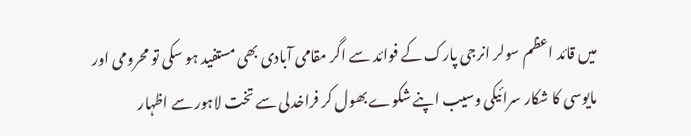میں قائد اعظم سولر انرجی پارک کے فوائد سے اگر مقامی آبادی بھی مستفید ہو سکی تو محرومی اور مایوسی کا شکار سرائیکی وسیب اپنے شکوے بھول کر فراخدلی سے تخت لاہور سے اظہار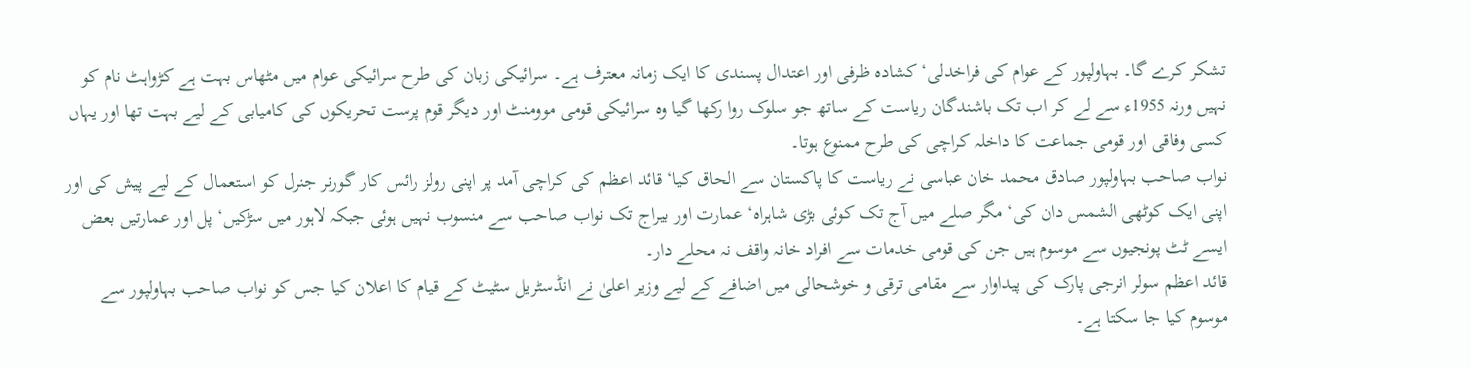تشکر کرے گا۔ بہاولپور کے عوام کی فراخدلی‘ کشادہ ظرفی اور اعتدال پسندی کا ایک زمانہ معترف ہے۔ سرائیکی زبان کی طرح سرائیکی عوام میں مٹھاس بہت ہے کڑواہٹ نام کو نہیں ورنہ 1955ء سے لے کر اب تک باشندگان ریاست کے ساتھ جو سلوک روا رکھا گیا وہ سرائیکی قومی موومنٹ اور دیگر قوم پرست تحریکوں کی کامیابی کے لیے بہت تھا اور یہاں کسی وفاقی اور قومی جماعت کا داخلہ کراچی کی طرح ممنوع ہوتا۔
نواب صاحب بہاولپور صادق محمد خان عباسی نے ریاست کا پاکستان سے الحاق کیا‘ قائد اعظم کی کراچی آمد پر اپنی رولز رائس کار گورنر جنرل کو استعمال کے لیے پیش کی اور اپنی ایک کوٹھی الشمس دان کی‘ مگر صلے میں آج تک کوئی بڑی شاہراہ‘ عمارت اور بیراج تک نواب صاحب سے منسوب نہیں ہوئی جبکہ لاہور میں سڑکیں‘ پل اور عمارتیں بعض ایسے ٹٹ پونجیوں سے موسوم ہیں جن کی قومی خدمات سے افراد خانہ واقف نہ محلے دار۔
قائد اعظم سولر انرجی پارک کی پیداوار سے مقامی ترقی و خوشحالی میں اضافے کے لیے وزیر اعلیٰ نے انڈسٹریل سٹیٹ کے قیام کا اعلان کیا جس کو نواب صاحب بہاولپور سے موسوم کیا جا سکتا ہے۔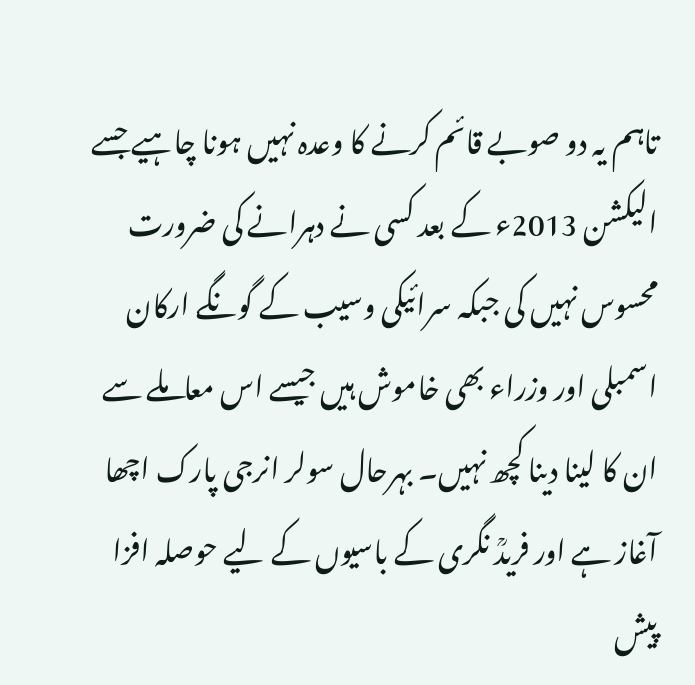تاہم یہ دو صوبے قائم کرنے کا وعدہ نہیں ہونا چاہیے جسے الیکشن 2013ء کے بعد کسی نے دہرانے کی ضرورت محسوس نہیں کی جبکہ سرائیکی وسیب کے گونگے ارکان اسمبلی اور وزراء بھی خاموش ہیں جیسے اس معاملے سے ان کا لینا دینا کچھ نہیں۔ بہرحال سولر انرجی پارک اچھا آغاز ہے اور فریدؒ نگری کے باسیوں کے لیے حوصلہ افزا پیش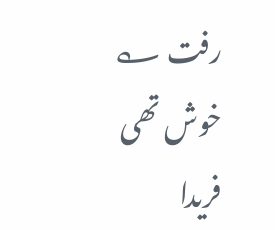رفت ؎
خوش تھی فریدا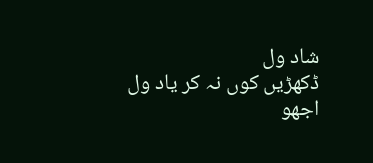شاد ول
ڈکھڑیں کوں نہ کر یاد ول
اجھو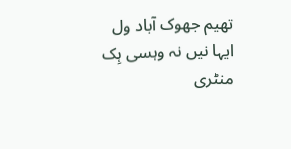تھیم جھوک آباد ول
ایہا نیں نہ وہسی ہِک منٹری